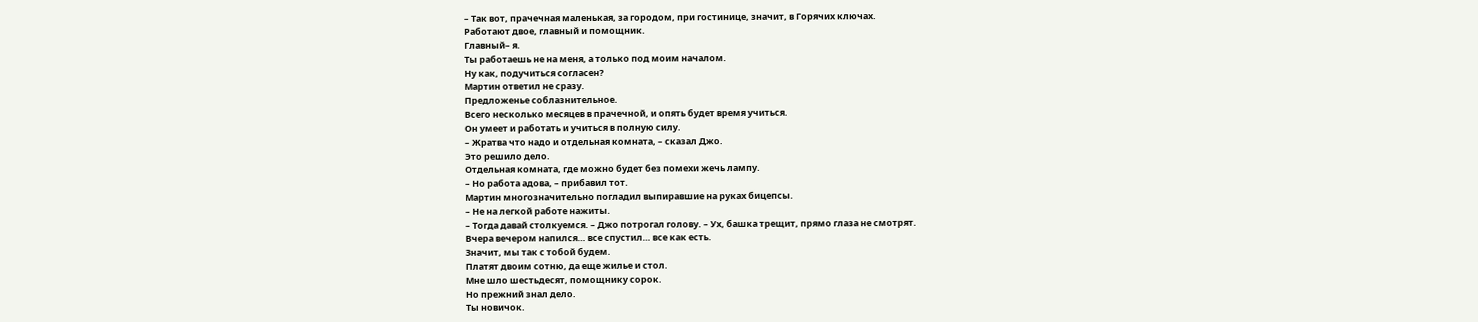– Так вот, прачечная маленькая, за городом, при гостинице, значит, в Горячих ключах.
Работают двое, главный и помощник.
Главный– я.
Ты работаешь не на меня, а только под моим началом.
Ну как, подучиться согласен?
Мартин ответил не сразу.
Предложенье соблазнительное.
Всего несколько месяцев в прачечной, и опять будет время учиться.
Он умеет и работать и учиться в полную силу.
– Жратва что надо и отдельная комната, – сказал Джо.
Это решило дело.
Отдельная комната, где можно будет без помехи жечь лампу.
– Но работа адова, – прибавил тот.
Мартин многозначительно погладил выпиравшие на руках бицепсы.
– Не на легкой работе нажиты.
– Тогда давай столкуемся. – Джо потрогал голову. – Ух, башка трещит, прямо глаза не смотрят.
Вчера вечером напился… все спустил… все как есть.
Значит, мы так с тобой будем.
Платят двоим сотню, да еще жилье и стол.
Мне шло шестьдесят, помощнику сорок.
Но прежний знал дело.
Ты новичок.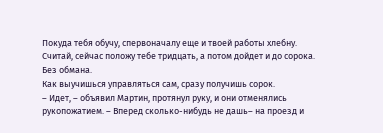Покуда тебя обучу, спервоначалу еще и твоей работы хлебну.
Считай, сейчас положу тебе тридцать, а потом дойдет и до сорока.
Без обмана.
Как выучишься управляться сам, сразу получишь сорок.
– Идет, – объявил Мартин, протянул руку, и они отменялись рукопожатием. – Вперед сколько-нибудь не дашь– на проезд и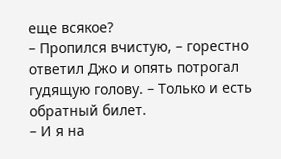еще всякое?
– Пропился вчистую, – горестно ответил Джо и опять потрогал гудящую голову. – Только и есть обратный билет.
– И я на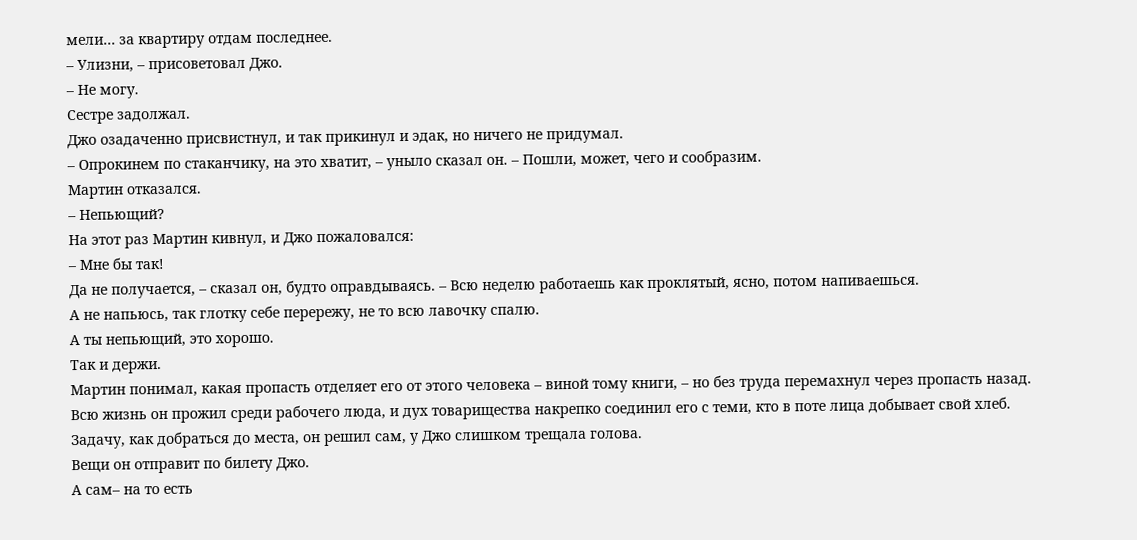мели… за квартиру отдам последнее.
– Улизни, – присоветовал Джо.
– Не могу.
Сестре задолжал.
Джо озадаченно присвистнул, и так прикинул и эдак, но ничего не придумал.
– Опрокинем по стаканчику, на это хватит, – уныло сказал он. – Пошли, может, чего и сообразим.
Мартин отказался.
– Непьющий?
На этот раз Мартин кивнул, и Джо пожаловался:
– Мне бы так!
Да не получается, – сказал он, будто оправдываясь. – Всю неделю работаешь как проклятый, ясно, потом напиваешься.
А не напьюсь, так глотку себе перережу, не то всю лавочку спалю.
А ты непьющий, это хорошо.
Так и держи.
Мартин понимал, какая пропасть отделяет его от этого человека – виной тому книги, – но без труда перемахнул через пропасть назад.
Всю жизнь он прожил среди рабочего люда, и дух товарищества накрепко соединил его с теми, кто в поте лица добывает свой хлеб.
Задачу, как добраться до места, он решил сам, у Джо слишком трещала голова.
Вещи он отправит по билету Джо.
А сам– на то есть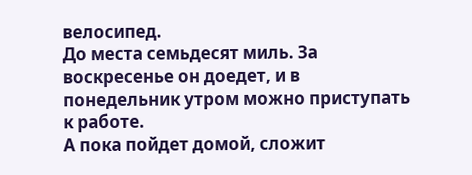велосипед.
До места семьдесят миль. За воскресенье он доедет, и в понедельник утром можно приступать к работе.
А пока пойдет домой, сложит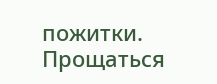пожитки.
Прощаться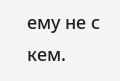ему не с кем.